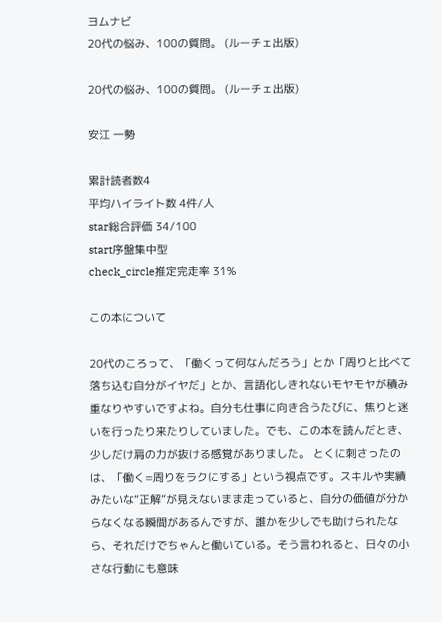ヨムナビ
20代の悩み、100の質問。 (ルーチェ出版)

20代の悩み、100の質問。 (ルーチェ出版)

安江 一勢

累計読者数4
平均ハイライト数 4件/人
star総合評価 34/100
start序盤集中型
check_circle推定完走率 31%

この本について

20代のころって、「働くって何なんだろう」とか「周りと比べて落ち込む自分がイヤだ」とか、言語化しきれないモヤモヤが積み重なりやすいですよね。自分も仕事に向き合うたびに、焦りと迷いを行ったり来たりしていました。でも、この本を読んだとき、少しだけ肩の力が抜ける感覚がありました。 とくに刺さったのは、「働く=周りをラクにする」という視点です。スキルや実績みたいな“正解”が見えないまま走っていると、自分の価値が分からなくなる瞬間があるんですが、誰かを少しでも助けられたなら、それだけでちゃんと働いている。そう言われると、日々の小さな行動にも意味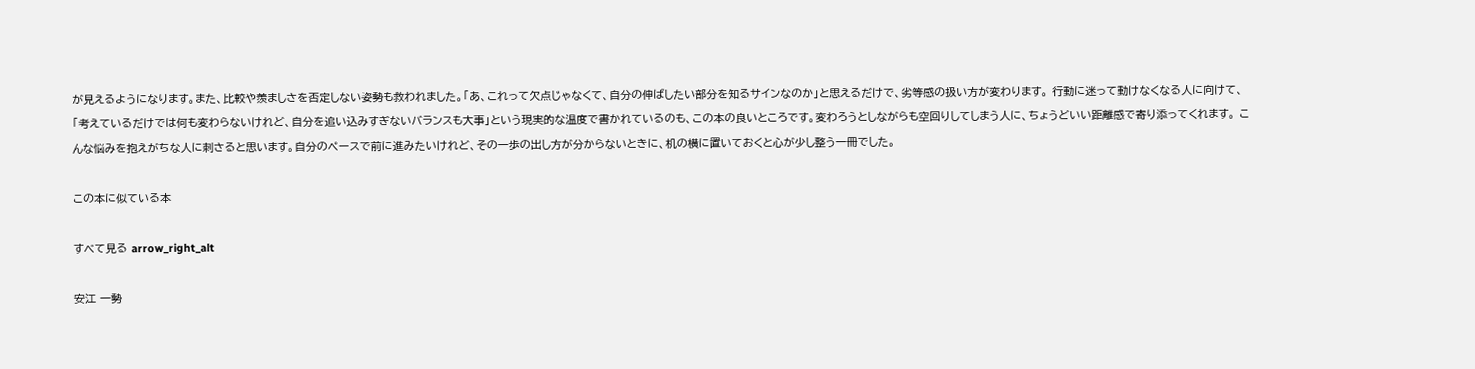が見えるようになります。また、比較や羨ましさを否定しない姿勢も救われました。「あ、これって欠点じゃなくて、自分の伸ばしたい部分を知るサインなのか」と思えるだけで、劣等感の扱い方が変わります。 行動に迷って動けなくなる人に向けて、「考えているだけでは何も変わらないけれど、自分を追い込みすぎないバランスも大事」という現実的な温度で書かれているのも、この本の良いところです。変わろうとしながらも空回りしてしまう人に、ちょうどいい距離感で寄り添ってくれます。 こんな悩みを抱えがちな人に刺さると思います。自分のペースで前に進みたいけれど、その一歩の出し方が分からないときに、机の横に置いておくと心が少し整う一冊でした。

この本に似ている本

すべて見る arrow_right_alt

安江 一勢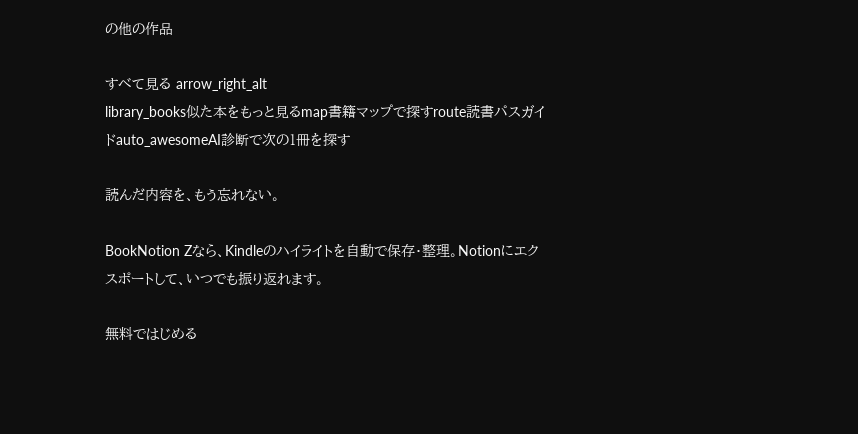の他の作品

すべて見る arrow_right_alt
library_books似た本をもっと見るmap書籍マップで探すroute読書パスガイドauto_awesomeAI診断で次の1冊を探す

読んだ内容を、もう忘れない。

BookNotion Zなら、Kindleのハイライトを自動で保存・整理。Notionにエクスポートして、いつでも振り返れます。

無料ではじめる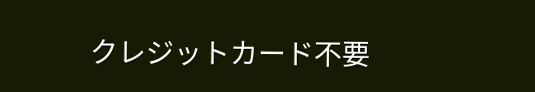クレジットカード不要